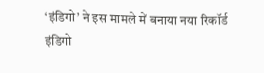‘इंडिगो’ ने इस मामले में बनाया नया रिकॉर्ड
इंडिगो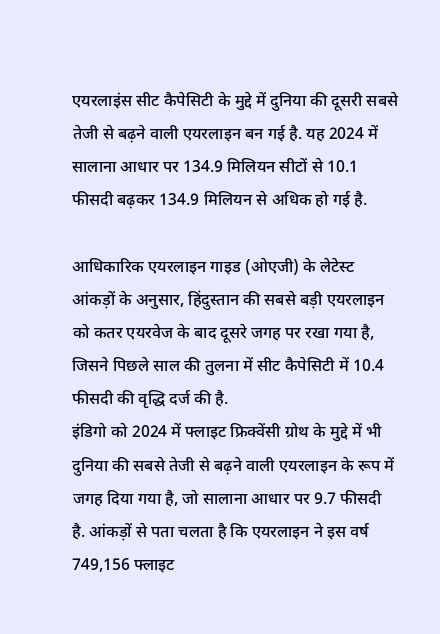एयरलाइंस सीट कैपेसिटी के मुद्दे में दुनिया की दूसरी सबसे तेजी से बढ़ने वाली एयरलाइन बन गई है. यह 2024 में सालाना आधार पर 134.9 मिलियन सीटों से 10.1 फीसदी बढ़कर 134.9 मिलियन से अधिक हो गई है.

आधिकारिक एयरलाइन गाइड (ओएजी) के लेटेस्ट आंकड़ों के अनुसार, हिंदुस्तान की सबसे बड़ी एयरलाइन को कतर एयरवेज के बाद दूसरे जगह पर रखा गया है, जिसने पिछले साल की तुलना में सीट कैपेसिटी में 10.4 फीसदी की वृद्धि दर्ज की है.
इंडिगो को 2024 में फ्लाइट फ्रिक्वेंसी ग्रोथ के मुद्दे में भी दुनिया की सबसे तेजी से बढ़ने वाली एयरलाइन के रूप में जगह दिया गया है, जो सालाना आधार पर 9.7 फीसदी है. आंकड़ों से पता चलता है कि एयरलाइन ने इस वर्ष 749,156 फ्लाइट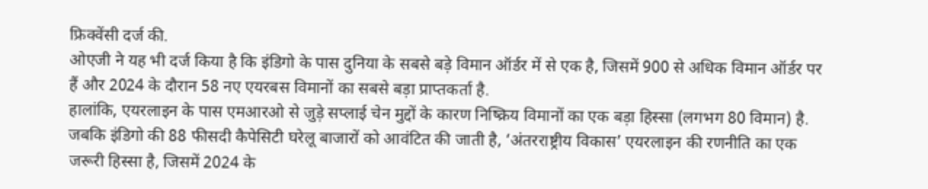फ्रिक्वेंसी दर्ज की.
ओएजी ने यह भी दर्ज किया है कि इंडिगो के पास दुनिया के सबसे बड़े विमान ऑर्डर में से एक है, जिसमें 900 से अधिक विमान ऑर्डर पर हैं और 2024 के दौरान 58 नए एयरबस विमानों का सबसे बड़ा प्राप्तकर्ता है.
हालांकि, एयरलाइन के पास एमआरओ से जुड़े सप्लाई चेन मुद्दों के कारण निष्क्रिय विमानों का एक बड़ा हिस्सा (लगभग 80 विमान) है.
जबकि इंडिगो की 88 फीसदी कैपेसिटी घरेलू बाजारों को आवंटित की जाती है, ‘अंतरराष्ट्रीय विकास’ एयरलाइन की रणनीति का एक जरूरी हिस्सा है, जिसमें 2024 के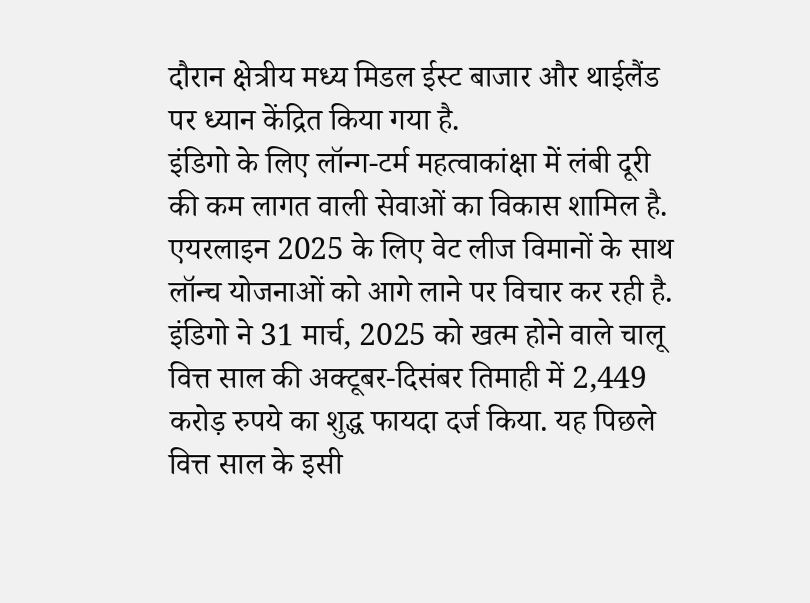दौरान क्षेत्रीय मध्य मिडल ईस्ट बाजार और थाईलैंड पर ध्यान केंद्रित किया गया है.
इंडिगो के लिए लॉन्ग-टर्म महत्वाकांक्षा में लंबी दूरी की कम लागत वाली सेवाओं का विकास शामिल है. एयरलाइन 2025 के लिए वेट लीज विमानों के साथ लॉन्च योजनाओं को आगे लाने पर विचार कर रही है.
इंडिगो ने 31 मार्च, 2025 को खत्म होने वाले चालू वित्त साल की अक्टूबर-दिसंबर तिमाही में 2,449 करोड़ रुपये का शुद्ध फायदा दर्ज किया. यह पिछले वित्त साल के इसी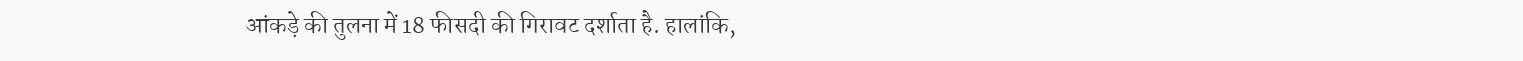आंकड़े की तुलना में 18 फीसदी की गिरावट दर्शाता है. हालांकि,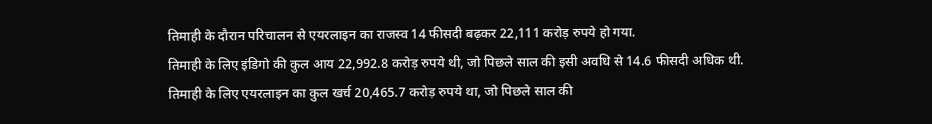तिमाही के दौरान परिचालन से एयरलाइन का राजस्व 14 फीसदी बढ़कर 22,111 करोड़ रुपये हो गया.
तिमाही के लिए इंडिगो की कुल आय 22,992.8 करोड़ रुपये थी, जो पिछले साल की इसी अवधि से 14.6 फीसदी अधिक थी.
तिमाही के लिए एयरलाइन का कुल खर्च 20,465.7 करोड़ रुपये था, जो पिछले साल की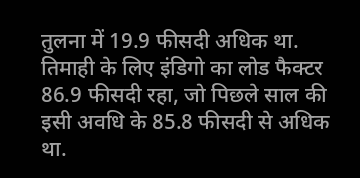तुलना में 19.9 फीसदी अधिक था.
तिमाही के लिए इंडिगो का लोड फैक्टर 86.9 फीसदी रहा, जो पिछले साल की इसी अवधि के 85.8 फीसदी से अधिक था.